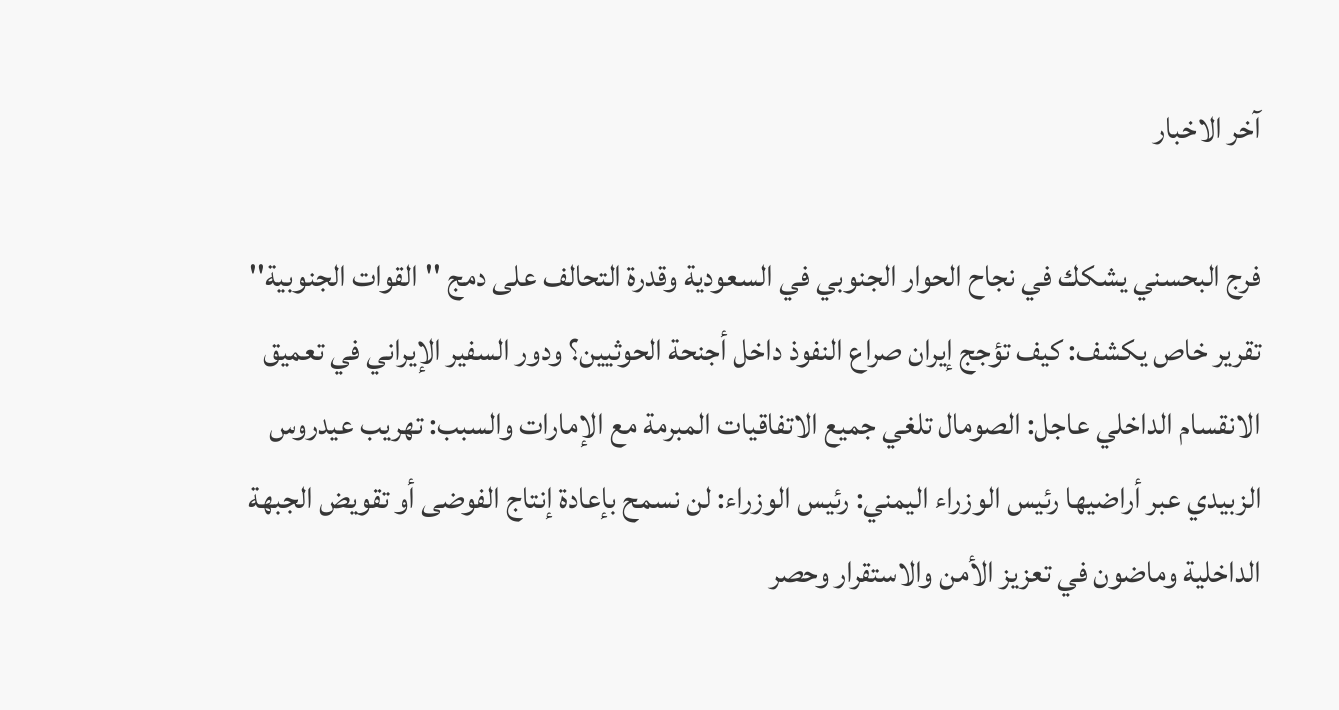آخر الاخبار

فرج البحسني يشكك في نجاح الحوار الجنوبي في السعودية وقدرة التحالف على دمج ''القوات الجنوبية'' تقرير خاص يكشف: كيف تؤجج إيران صراع النفوذ داخل أجنحة الحوثيين؟ ودور السفير الإيراني في تعميق الانقسام الداخلي عاجل: الصومال تلغي جميع الاتفاقيات المبرمة مع الإمارات والسبب: تهريب عيدروس الزبيدي عبر أراضيها رئيس الوزراء اليمني: رئيس الوزراء: لن نسمح بإعادة إنتاج الفوضى أو تقويض الجبهة الداخلية وماضون في تعزيز الأمن والاستقرار وحصر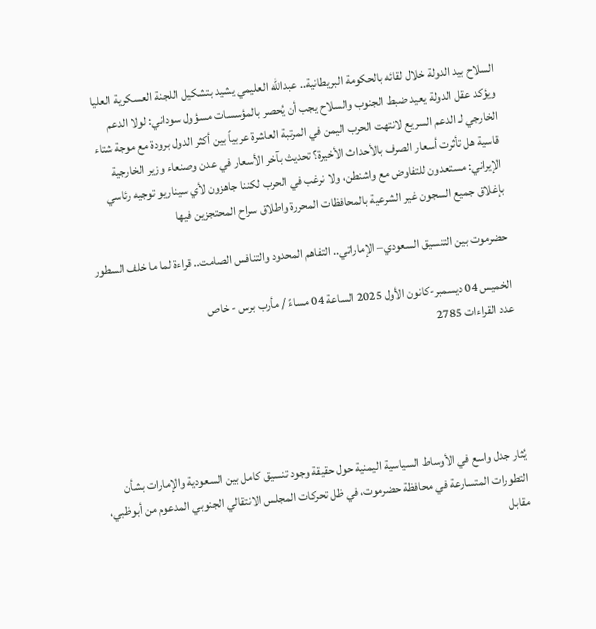السلاح بيد الدولة خلال لقائه بالحكومة البريطانية.. عبدالله العليمي يشيد بتشكيل اللجنة العسكرية العليا ويؤكد عقل الدولة يعيد ضبط الجنوب والسلاح يجب أن يُحصر بالمؤسسات مسؤول سوداني: لولا الدعم الخارجي لـ الدعم السريع لانتهت الحرب اليمن في المرتبة العاشرة عربياً بين أكثر الدول برودة مع موجة شتاء قاسية هل تأثرت أسعار الصرف بالأحداث الأخيرة؟ تحديث بآخر الأسعار في عدن وصنعاء وزير الخارجية الإيراني: مستعدون للتفاوض مع واشنطن، ولا نرغب في الحرب لكننا جاهزون لأي سيناريو توجيه رئاسي بإغلاق جميع السجون غير الشرعية بالمحافظات المحررة واطلاق سراح المحتجزين فيها

حضرموت بين التنسيق السعودي– الإماراتي.. التفاهم المحدود والتنافس الصامت.. قراءة لما ما خلف السطور

الخميس 04 ديسمبر-كانون الأول 2025 الساعة 04 مساءً / مأرب برس - خاص
عدد القراءات 2785





يُثار جدل واسع في الأوساط السياسية اليمنية حول حقيقة وجود تنسيق كامل بين السعودية والإمارات بشأن التطورات المتسارعة في محافظة حضرموت، في ظل تحركات المجلس الانتقالي الجنوبي المدعوم من أبوظبي، مقابل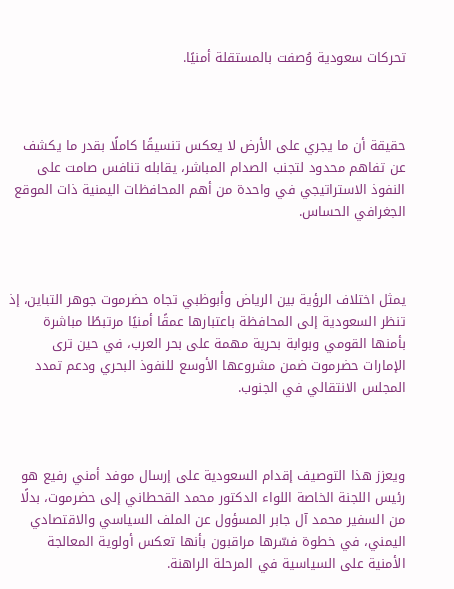تحركات سعودية وُصفت بالمستقلة أمنيًا.



حقيقة أن ما يجري على الأرض لا يعكس تنسيقًا كاملًا بقدر ما يكشف عن تفاهم محدود لتجنب الصدام المباشر، يقابله تنافس صامت على النفوذ الاستراتيجي في واحدة من أهم المحافظات اليمنية ذات الموقع الجغرافي الحساس.



يمثل اختلاف الرؤية بين الرياض وأبوظبي تجاه حضرموت جوهر التباين، إذ تنظر السعودية إلى المحافظة باعتبارها عمقًا أمنيًا مرتبطًا مباشرة بأمنها القومي وبوابة بحرية مهمة على بحر العرب، في حين ترى الإمارات حضرموت ضمن مشروعها الأوسع للنفوذ البحري ودعم تمدد المجلس الانتقالي في الجنوب.



ويعزز هذا التوصيف إقدام السعودية على إرسال موفد أمني رفيع هو رئيس اللجنة الخاصة اللواء الدكتور محمد القحطاني إلى حضرموت، بدلًا من السفير محمد آل جابر المسؤول عن الملف السياسي والاقتصادي اليمني، في خطوة فسّرها مراقبون بأنها تعكس أولوية المعالجة الأمنية على السياسية في المرحلة الراهنة.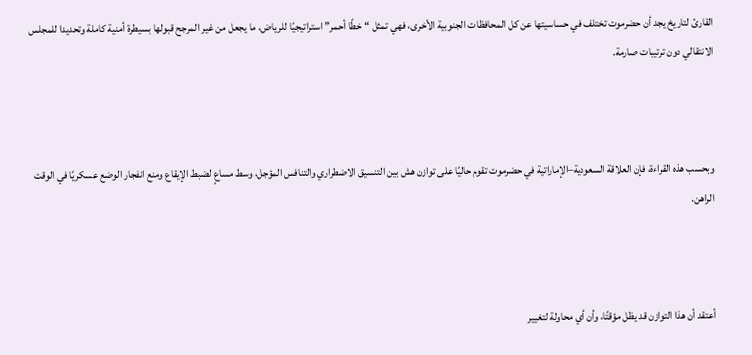القارئ لتاريخ يجد أن حضرموت تختلف في حساسيتها عن كل المحافظات الجنوبية الأخرى، فهي تمثل “خطًا أحمر” استراتيجيًا للرياض، ما يجعل من غير المرجح قبولها بسيطرة أمنية كاملة وتحديدا للمجلس الانتقالي دون ترتيبات صارمة.



وبحسب هذه القراءة، فإن العلاقة السعودية–الإماراتية في حضرموت تقوم حاليًا على توازن هش بين التنسيق الاضطراري والتنافس المؤجل، وسط مساعٍ لضبط الإيقاع ومنع انفجار الوضع عسكريًا في الوقت الراهن.



أعتقد أن هذا التوازن قد يظل مؤقتًا، وأن أي محاولة لتغيير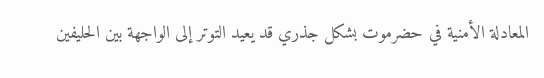المعادلة الأمنية في حضرموت بشكل جذري قد يعيد التوتر إلى الواجهة بين الحليفين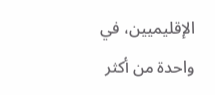الإقليميين، في واحدة من أكثر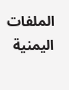الملفات اليمنية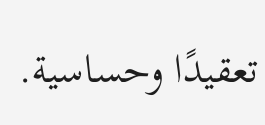تعقيدًا وحساسية.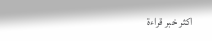اكثر خبر قراءة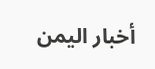أخبار اليمن